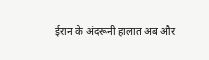ईरान के अंदरूनी हालात अब और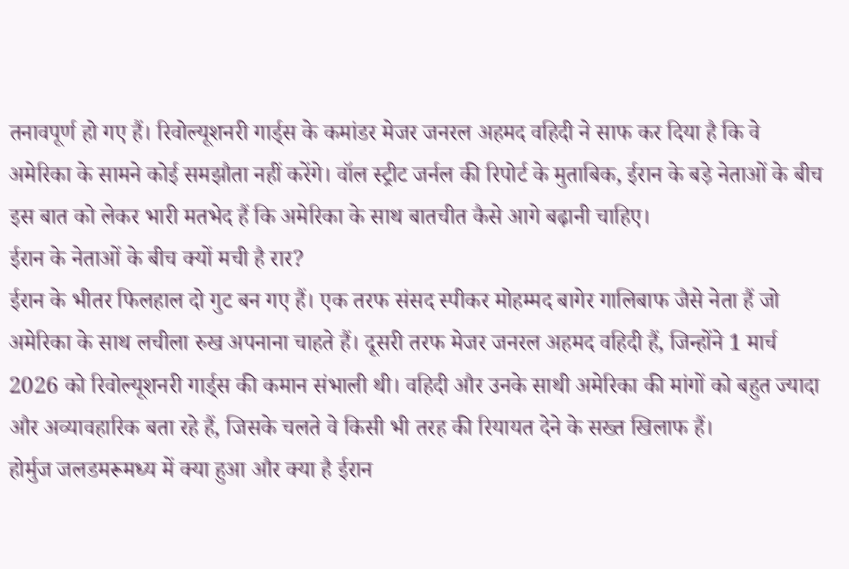तनावपूर्ण हो गए हैं। रिवोल्यूशनरी गार्ड्स के कमांडर मेजर जनरल अहमद वहिदी ने साफ कर दिया है कि वे अमेरिका के सामने कोई समझौता नहीं करेंगे। वॉल स्ट्रीट जर्नल की रिपोर्ट के मुताबिक, ईरान के बड़े नेताओं के बीच इस बात को लेकर भारी मतभेद हैं कि अमेरिका के साथ बातचीत कैसे आगे बढ़ानी चाहिए।
ईरान के नेताओं के बीच क्यों मची है रार?
ईरान के भीतर फिलहाल दो गुट बन गए हैं। एक तरफ संसद स्पीकर मोहम्मद बागेर गालिबाफ जैसे नेता हैं जो अमेरिका के साथ लचीला रुख अपनाना चाहते हैं। दूसरी तरफ मेजर जनरल अहमद वहिदी हैं, जिन्होंने 1 मार्च 2026 को रिवोल्यूशनरी गार्ड्स की कमान संभाली थी। वहिदी और उनके साथी अमेरिका की मांगों को बहुत ज्यादा और अव्यावहारिक बता रहे हैं, जिसके चलते वे किसी भी तरह की रियायत देने के सख्त खिलाफ हैं।
होर्मुज जलडमरूमध्य में क्या हुआ और क्या है ईरान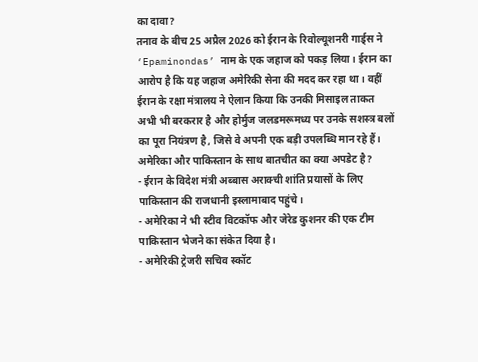का दावा?
तनाव के बीच 25 अप्रैल 2026 को ईरान के रिवोल्यूशनरी गार्ड्स ने ‘Epaminondas’ नाम के एक जहाज को पकड़ लिया। ईरान का आरोप है कि यह जहाज अमेरिकी सेना की मदद कर रहा था। वहीं ईरान के रक्षा मंत्रालय ने ऐलान किया कि उनकी मिसाइल ताकत अभी भी बरकरार है और होर्मुज जलडमरूमध्य पर उनके सशस्त्र बलों का पूरा नियंत्रण है, जिसे वे अपनी एक बड़ी उपलब्धि मान रहे हैं।
अमेरिका और पाकिस्तान के साथ बातचीत का क्या अपडेट है?
- ईरान के विदेश मंत्री अब्बास अराक्ची शांति प्रयासों के लिए पाकिस्तान की राजधानी इस्लामाबाद पहुंचे।
- अमेरिका ने भी स्टीव विटकॉफ और जेरेड कुशनर की एक टीम पाकिस्तान भेजने का संकेत दिया है।
- अमेरिकी ट्रेजरी सचिव स्कॉट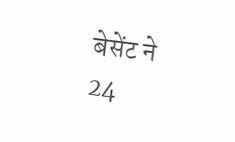बेसेंट ने 24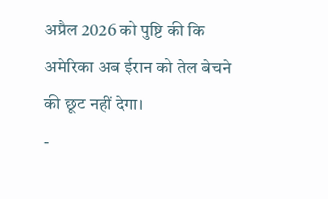अप्रैल 2026 को पुष्टि की कि अमेरिका अब ईरान को तेल बेचने की छूट नहीं देगा।
-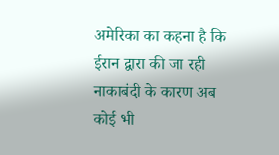अमेरिका का कहना है कि ईरान द्वारा की जा रही नाकाबंदी के कारण अब कोई भी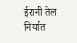ईरानी तेल निर्यात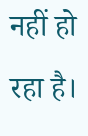नहीं हो रहा है।